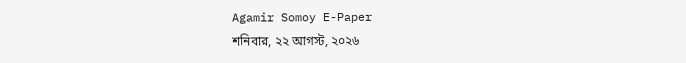Agamir Somoy E-Paper
শনিবার, ২২ আগস্ট, ২০২৬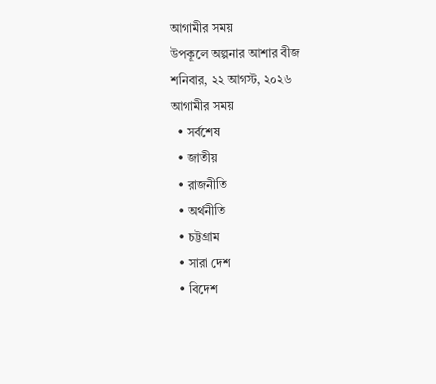আগামীর সময়
উপকূলে অল্পনার আশার বীজ
শনিবার, ২২ আগস্ট, ২০২৬
আগামীর সময়
  • সর্বশেষ
  • জাতীয়
  • রাজনীতি
  • অর্থনীতি
  • চট্টগ্রাম
  • সারা দেশ
  • বিদেশ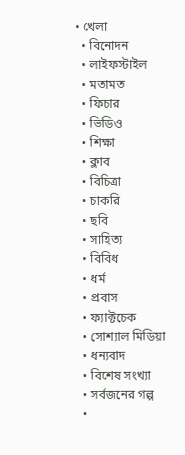• খেলা
  • বিনোদন
  • লাইফস্টাইল
  • মতামত
  • ফিচার
  • ভিডিও
  • শিক্ষা
  • ক্লাব
  • বিচিত্রা
  • চাকরি
  • ছবি
  • সাহিত্য
  • বিবিধ
  • ধর্ম
  • প্রবাস
  • ফ্যাক্টচেক
  • সোশ্যাল মিডিয়া
  • ধন্যবাদ
  • বিশেষ সংখ্যা
  • সর্বজনের গল্প
  •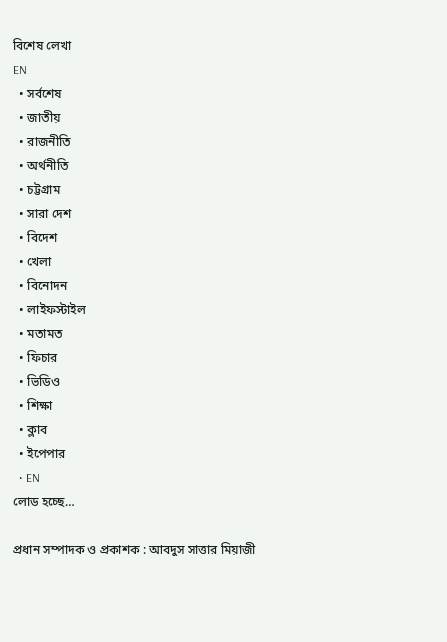বিশেষ লেখা
EN
  • সর্বশেষ
  • জাতীয়
  • রাজনীতি
  • অর্থনীতি
  • চট্টগ্রাম
  • সারা দেশ
  • বিদেশ
  • খেলা
  • বিনোদন
  • লাইফস্টাইল
  • মতামত
  • ফিচার
  • ভিডিও
  • শিক্ষা
  • ক্লাব
  • ইপেপার
  • EN
লোড হচ্ছে…

প্রধান সম্পাদক ও প্রকাশক : আবদুস সাত্তার মিয়াজী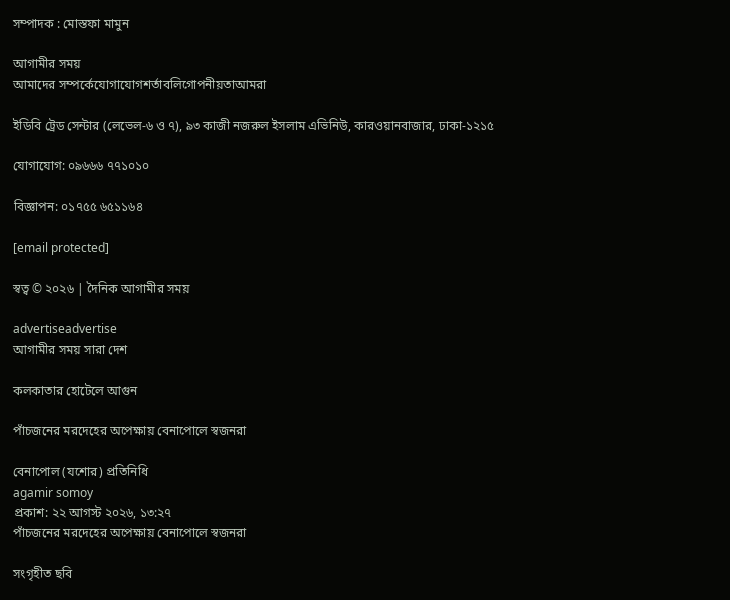সম্পাদক : মোস্তফা মামুন

আগামীর সময়
আমাদের সম্পর্কেযোগাযোগশর্তাবলিগোপনীয়তাআমরা

ইডিবি ট্রেড সেন্টার (লেভেল-৬ ও ৭), ৯৩ কাজী নজরুল ইসলাম এভিনিউ, কারওয়ানবাজার, ঢাকা-১২১৫

যোগাযোগ: ০৯৬৬৬ ৭৭১০১০

বিজ্ঞাপন: ০১৭৫৫ ৬৫১১৬৪

[email protected]

স্বত্ব © ২০২৬ | দৈনিক আগামীর সময়

advertiseadvertise
আগামীর সময় সারা দেশ

কলকাতার হোটেলে আগুন

পাঁচজনের মরদেহের অপেক্ষায় বেনাপোলে স্বজনরা

বেনাপোল (যশোর) প্রতিনিধি
agamir somoy
প্রকাশ: ২২ আগস্ট ২০২৬, ১৩:২৭
পাঁচজনের মরদেহের অপেক্ষায় বেনাপোলে স্বজনরা

সংগৃহীত ছবি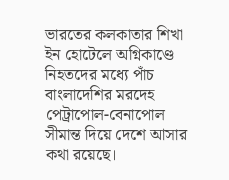ভারতের কলকাতার শিখা ইন হোটেলে অগ্নিকাণ্ডে নিহতদের মধ্যে পাঁচ বাংলাদেশির মরদেহ পেট্রাপোল-বেনাপোল সীমান্ত দিয়ে দেশে আসার কথা রয়েছে।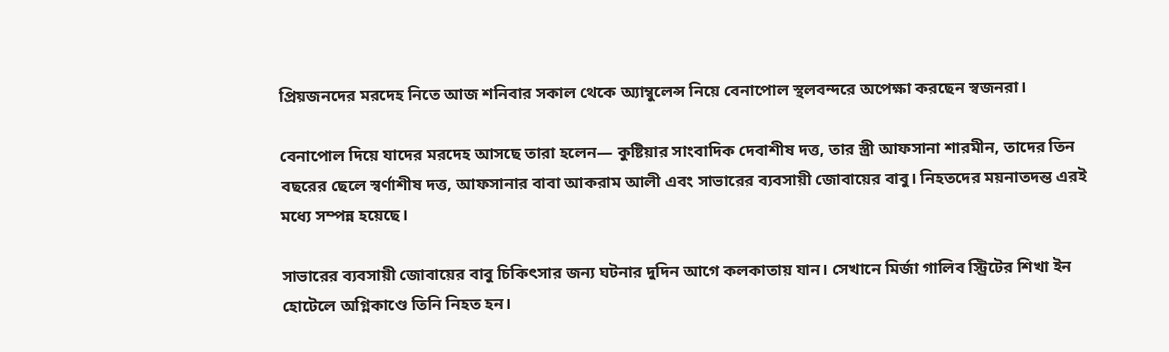প্রিয়জনদের মরদেহ নিতে আজ শনিবার সকাল থেকে অ্যাম্বুলেন্স নিয়ে বেনাপোল স্থলবন্দরে অপেক্ষা করছেন স্বজনরা।

বেনাপোল দিয়ে যাদের মরদেহ আসছে তারা হলেন— কুষ্টিয়ার সাংবাদিক দেবাশীষ দত্ত, তার স্ত্রী আফসানা শারমীন, তাদের তিন বছরের ছেলে স্বর্ণাশীষ দত্ত, আফসানার বাবা আকরাম আলী এবং সাভারের ব্যবসায়ী জোবায়ের বাবু। নিহতদের ময়নাতদন্ত এরই মধ্যে সম্পন্ন হয়েছে।

সাভারের ব্যবসায়ী জোবায়ের বাবু চিকিৎসার জন্য ঘটনার দুদিন আগে কলকাতায় যান। সেখানে মির্জা গালিব স্ট্রিটের শিখা ইন হোটেলে অগ্নিকাণ্ডে তিনি নিহত হন।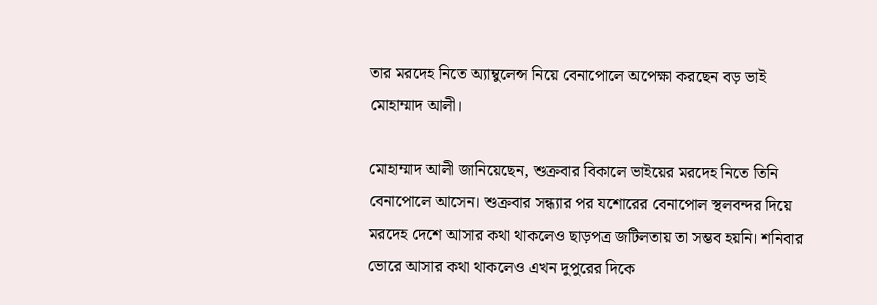তার মরদেহ নিতে অ্যাম্বুলেন্স নিয়ে বেনাপোলে অপেক্ষা করছেন বড় ভাই মোহাম্মাদ আলী।

মোহাম্মাদ আলী জানিয়েছেন, শুক্রবার বিকালে ভাইয়ের মরদেহ নিতে তিনি বেনাপোলে আসেন। শুক্রবার সন্ধ্যার পর যশোরের বেনাপোল স্থলবন্দর দিয়ে মরদেহ দেশে আসার কথা থাকলেও ছাড়পত্র জটিলতায় তা সম্ভব হয়নি। শনিবার ভোরে আসার কথা থাকলেও এখন দুপুরের দিকে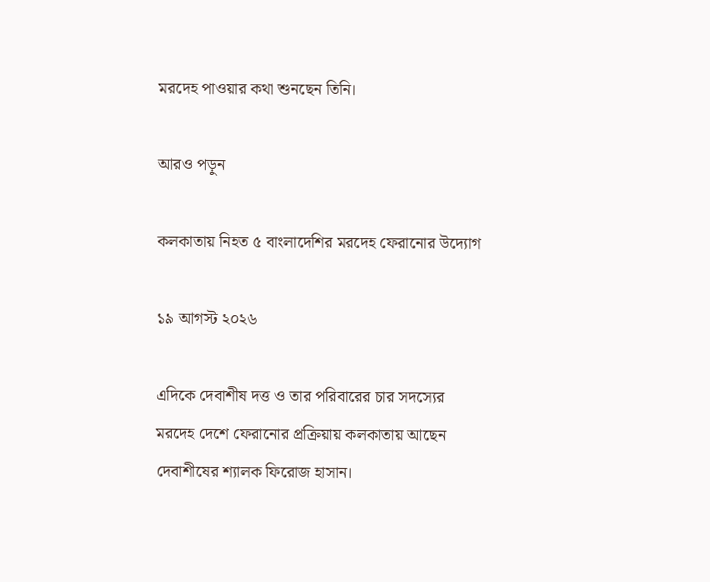মরদেহ পাওয়ার কথা শুনছেন তিনি।

আরও পড়ুন

কলকাতায় নিহত ৫ বাংলাদেশির মরদেহ ফেরানোর উদ্যোগ

১৯ আগস্ট ২০২৬

এদিকে দেবাশীষ দত্ত ও তার পরিবারের চার সদস্যের মরদেহ দেশে ফেরানোর প্রক্রিয়ায় কলকাতায় আছেন দেবাশীষের শ্যালক ফিরোজ হাসান।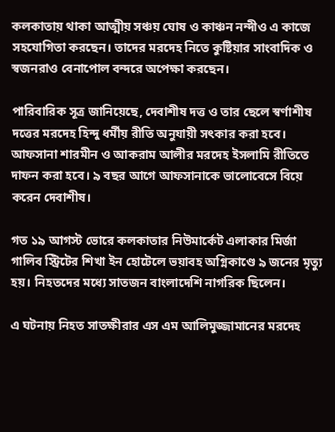কলকাতায় থাকা আত্মীয় সঞ্চয় ঘোষ ও কাঞ্চন নন্দীও এ কাজে সহযোগিতা করছেন। তাদের মরদেহ নিতে কুষ্টিয়ার সাংবাদিক ও স্বজনরাও বেনাপোল বন্দরে অপেক্ষা করছেন।

পারিবারিক সূত্র জানিয়েছে, দেবাশীষ দত্ত ও তার ছেলে স্বর্ণাশীষ দত্তের মরদেহ হিন্দু ধর্মীয় রীতি অনুযায়ী সৎকার করা হবে। আফসানা শারমীন ও আকরাম আলীর মরদেহ ইসলামি রীতিতে দাফন করা হবে। ৯ বছর আগে আফসানাকে ভালোবেসে বিয়ে করেন দেবাশীষ।

গত ১৯ আগস্ট ভোরে কলকাতার নিউমার্কেট এলাকার মির্জা গালিব স্ট্রিটের শিখা ইন হোটেলে ভয়াবহ অগ্নিকাণ্ডে ৯ জনের মৃত্যু হয়। নিহতদের মধ্যে সাতজন বাংলাদেশি নাগরিক ছিলেন।

এ ঘটনায় নিহত সাতক্ষীরার এস এম আলিমুজ্জামানের মরদেহ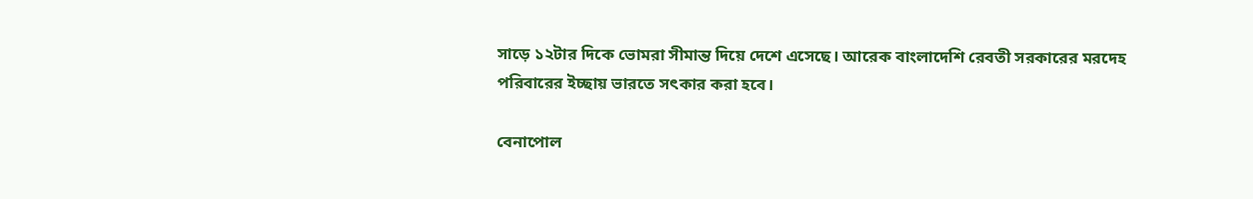সাড়ে ১২টার দিকে ভোমরা সীমান্ত দিয়ে দেশে এসেছে। আরেক বাংলাদেশি রেবতী সরকারের মরদেহ পরিবারের ইচ্ছায় ভারতে সৎকার করা হবে।

বেনাপোল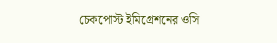চেকপোস্ট ইমিগ্রেশনের ওসি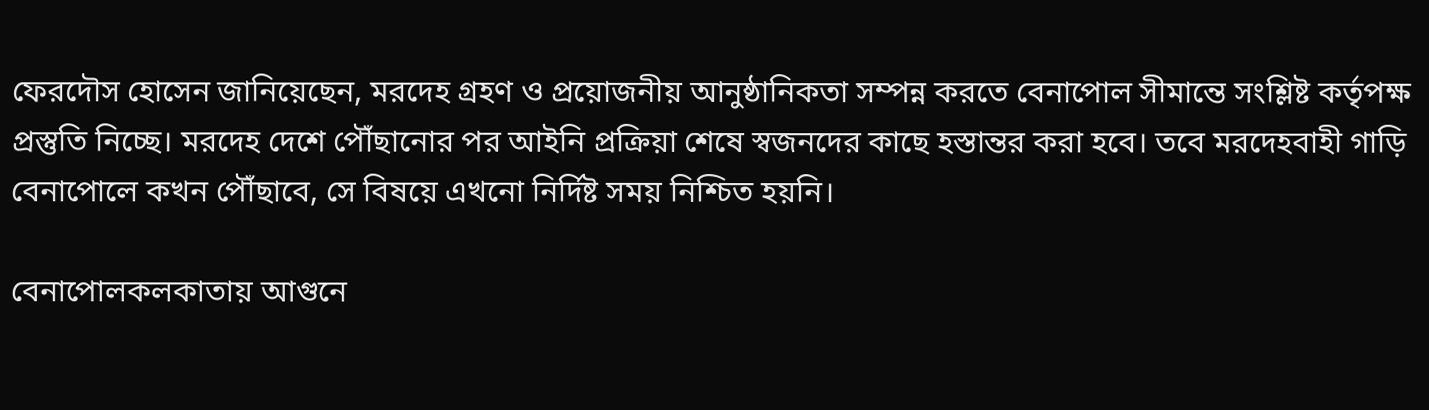ফেরদৌস হোসেন জানিয়েছেন, মরদেহ গ্রহণ ও প্রয়োজনীয় আনুষ্ঠানিকতা সম্পন্ন করতে বেনাপোল সীমান্তে সংশ্লিষ্ট কর্তৃপক্ষ প্রস্তুতি নিচ্ছে। মরদেহ দেশে পৌঁছানোর পর আইনি প্রক্রিয়া শেষে স্বজনদের কাছে হস্তান্তর করা হবে। তবে মরদেহবাহী গাড়ি বেনাপোলে কখন পৌঁছাবে, সে বিষয়ে এখনো নির্দিষ্ট সময় নিশ্চিত হয়নি।

বেনাপোলকলকাতায় আগুনে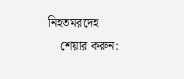নিহতমরদেহ
    শেয়ার করুন: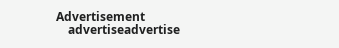Advertisement
    advertiseadvertise